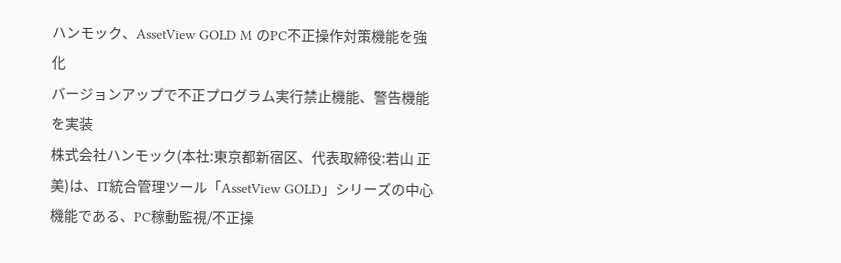ハンモック、AssetView GOLD M のPC不正操作対策機能を強化
バージョンアップで不正プログラム実行禁止機能、警告機能を実装
株式会社ハンモック(本社:東京都新宿区、代表取締役:若山 正美)は、IT統合管理ツール「AssetView GOLD」シリーズの中心機能である、PC稼動監視/不正操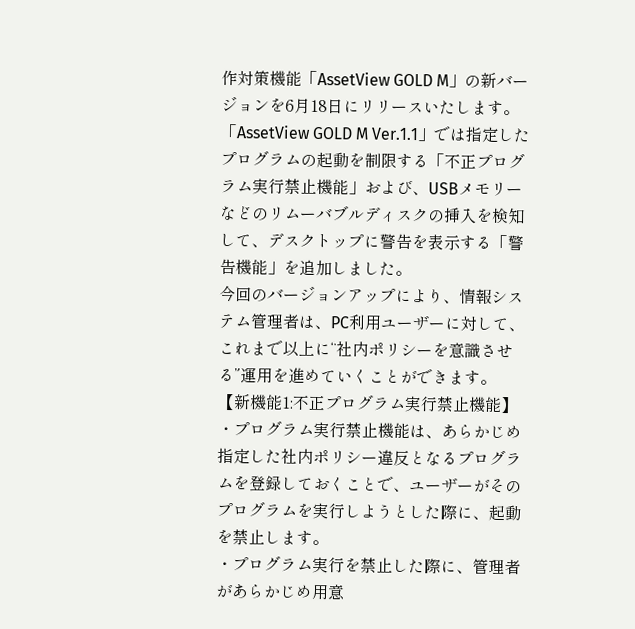作対策機能「AssetView GOLD M」の新バージョンを6月18日にリリースいたします。
「AssetView GOLD M Ver.1.1」では指定したプログラムの起動を制限する「不正プログラム実行禁止機能」および、USBメモリーなどのリムーバブルディスクの挿入を検知して、デスクトップに警告を表示する「警告機能」を追加しました。
今回のバージョンアップにより、情報システム管理者は、PC利用ユーザーに対して、これまで以上に“社内ポリシーを意識させる”運用を進めていくことができます。
【新機能1:不正プログラム実行禁止機能】
・プログラム実行禁止機能は、あらかじめ指定した社内ポリシー違反となるプログラムを登録しておくことで、ユーザーがそのプログラムを実行しようとした際に、起動を禁止します。
・プログラム実行を禁止した際に、管理者があらかじめ用意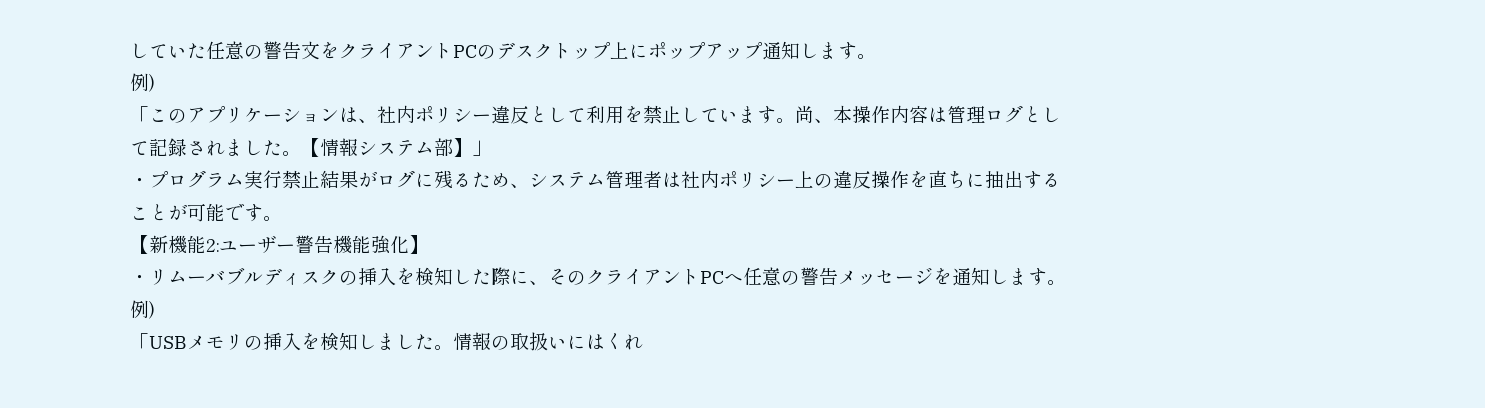していた任意の警告文をクライアントPCのデスクトップ上にポップアップ通知します。
例)
「このアプリケーションは、社内ポリシー違反として利用を禁止しています。尚、本操作内容は管理ログとして記録されました。【情報システム部】」
・プログラム実行禁止結果がログに残るため、システム管理者は社内ポリシー上の違反操作を直ちに抽出することが可能です。
【新機能2:ユーザー警告機能強化】
・リムーバブルディスクの挿入を検知した際に、そのクライアントPCへ任意の警告メッセージを通知します。
例)
「USBメモリの挿入を検知しました。情報の取扱いにはくれ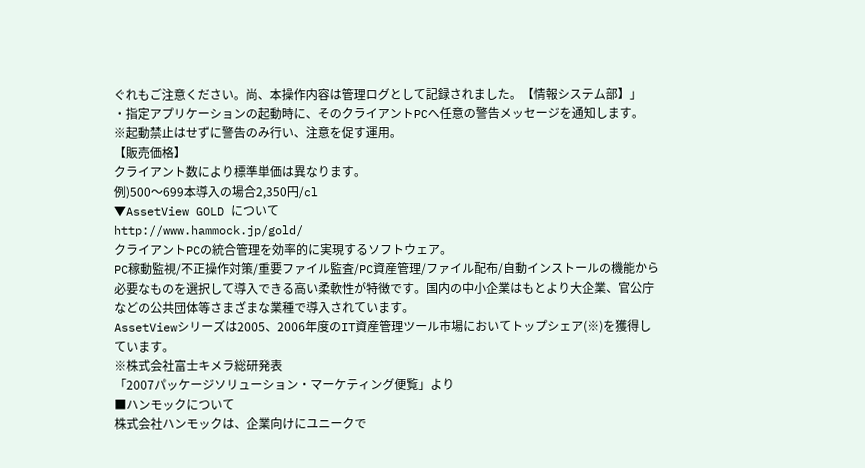ぐれもご注意ください。尚、本操作内容は管理ログとして記録されました。【情報システム部】」
・指定アプリケーションの起動時に、そのクライアントPCへ任意の警告メッセージを通知します。
※起動禁止はせずに警告のみ行い、注意を促す運用。
【販売価格】
クライアント数により標準単価は異なります。
例)500〜699本導入の場合2,350円/cl
▼AssetView GOLD について
http://www.hammock.jp/gold/
クライアントPCの統合管理を効率的に実現するソフトウェア。
PC稼動監視/不正操作対策/重要ファイル監査/PC資産管理/ファイル配布/自動インストールの機能から必要なものを選択して導入できる高い柔軟性が特徴です。国内の中小企業はもとより大企業、官公庁などの公共団体等さまざまな業種で導入されています。
AssetViewシリーズは2005、2006年度のIT資産管理ツール市場においてトップシェア(※)を獲得しています。
※株式会社富士キメラ総研発表
「2007パッケージソリューション・マーケティング便覧」より
■ハンモックについて
株式会社ハンモックは、企業向けにユニークで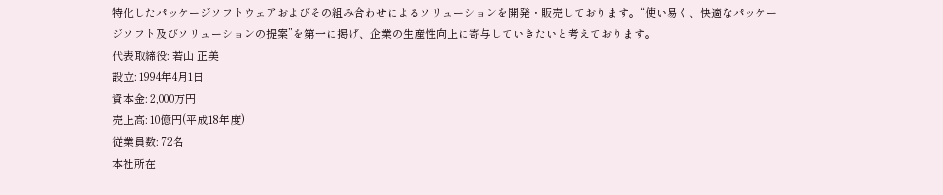特化したパッケージソフトウェアおよびその組み合わせによるソリューションを開発・販売しております。“使い易く、快適なパッケージソフト及びソリューションの提案”を第一に掲げ、企業の生産性向上に寄与していきたいと考えております。
代表取締役: 若山 正美
設立: 1994年4月1日
資本金: 2,000万円
売上高: 10億円(平成18年度)
従業員数: 72名
本社所在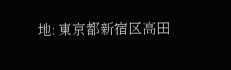地: 東京都新宿区高田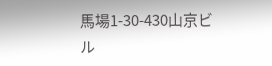馬場1-30-430山京ビル